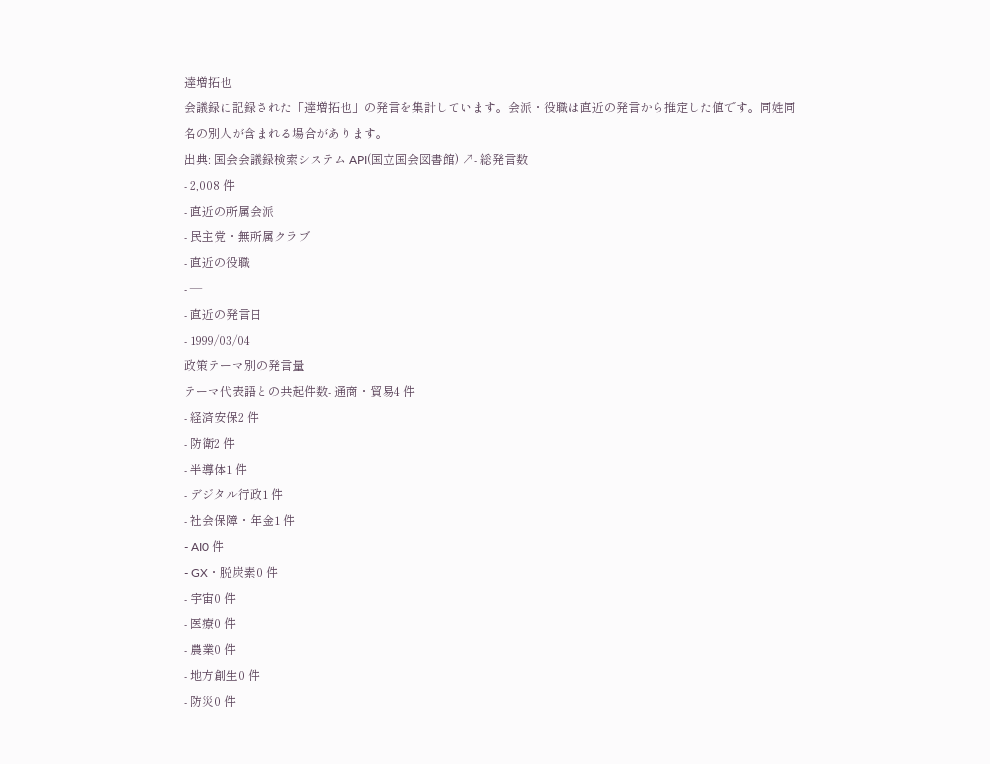達増拓也
会議録に記録された「達増拓也」の発言を集計しています。会派・役職は直近の発言から推定した値です。同姓同名の別人が含まれる場合があります。
出典: 国会会議録検索システム API(国立国会図書館) ↗- 総発言数
- 2,008 件
- 直近の所属会派
- 民主党・無所属クラブ
- 直近の役職
- —
- 直近の発言日
- 1999/03/04
政策テーマ別の発言量
テーマ代表語との共起件数- 通商・貿易4 件
- 経済安保2 件
- 防衛2 件
- 半導体1 件
- デジタル行政1 件
- 社会保障・年金1 件
- AI0 件
- GX・脱炭素0 件
- 宇宙0 件
- 医療0 件
- 農業0 件
- 地方創生0 件
- 防災0 件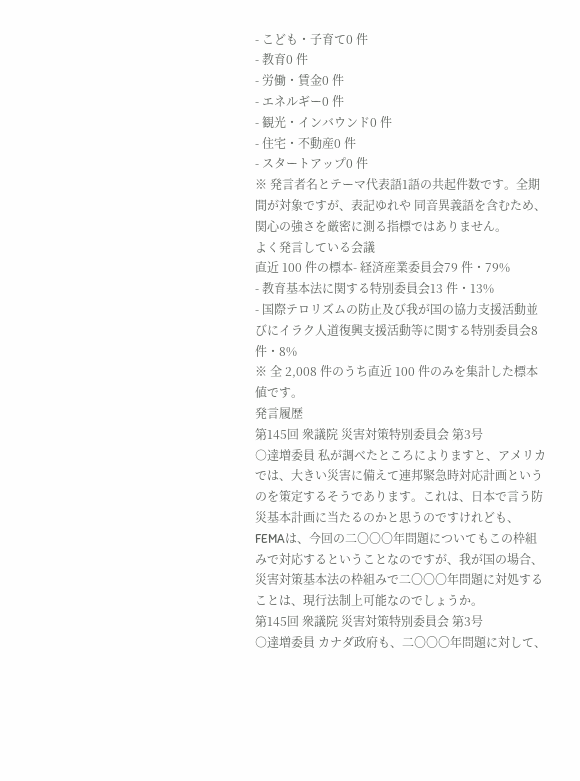- こども・子育て0 件
- 教育0 件
- 労働・賃金0 件
- エネルギー0 件
- 観光・インバウンド0 件
- 住宅・不動産0 件
- スタートアップ0 件
※ 発言者名とテーマ代表語1語の共起件数です。全期間が対象ですが、表記ゆれや 同音異義語を含むため、関心の強さを厳密に測る指標ではありません。
よく発言している会議
直近 100 件の標本- 経済産業委員会79 件・79%
- 教育基本法に関する特別委員会13 件・13%
- 国際テロリズムの防止及び我が国の協力支援活動並びにイラク人道復興支援活動等に関する特別委員会8 件・8%
※ 全 2,008 件のうち直近 100 件のみを集計した標本値です。
発言履歴
第145回 衆議院 災害対策特別委員会 第3号
○達増委員 私が調べたところによりますと、アメリカでは、大きい災害に備えて連邦緊急時対応計画というのを策定するそうであります。これは、日本で言う防災基本計画に当たるのかと思うのですけれども、FEMAは、今回の二〇〇〇年問題についてもこの枠組みで対応するということなのですが、我が国の場合、災害対策基本法の枠組みで二〇〇〇年問題に対処することは、現行法制上可能なのでしょうか。
第145回 衆議院 災害対策特別委員会 第3号
○達増委員 カナダ政府も、二〇〇〇年問題に対して、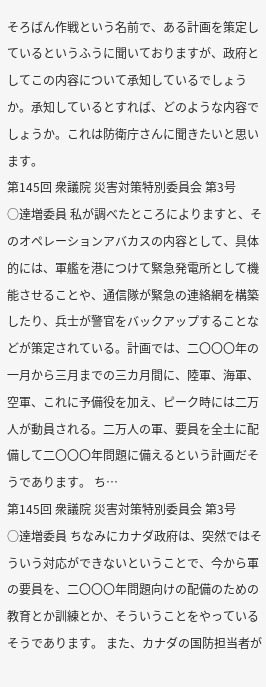そろばん作戦という名前で、ある計画を策定しているというふうに聞いておりますが、政府としてこの内容について承知しているでしょうか。承知しているとすれば、どのような内容でしょうか。これは防衛庁さんに聞きたいと思います。
第145回 衆議院 災害対策特別委員会 第3号
○達増委員 私が調べたところによりますと、そのオペレーションアバカスの内容として、具体的には、軍艦を港につけて緊急発電所として機能させることや、通信隊が緊急の連絡網を構築したり、兵士が警官をバックアップすることなどが策定されている。計画では、二〇〇〇年の一月から三月までの三カ月間に、陸軍、海軍、空軍、これに予備役を加え、ピーク時には二万人が動員される。二万人の軍、要員を全土に配備して二〇〇〇年問題に備えるという計画だそうであります。 ち…
第145回 衆議院 災害対策特別委員会 第3号
○達増委員 ちなみにカナダ政府は、突然ではそういう対応ができないということで、今から軍の要員を、二〇〇〇年問題向けの配備のための教育とか訓練とか、そういうことをやっているそうであります。 また、カナダの国防担当者が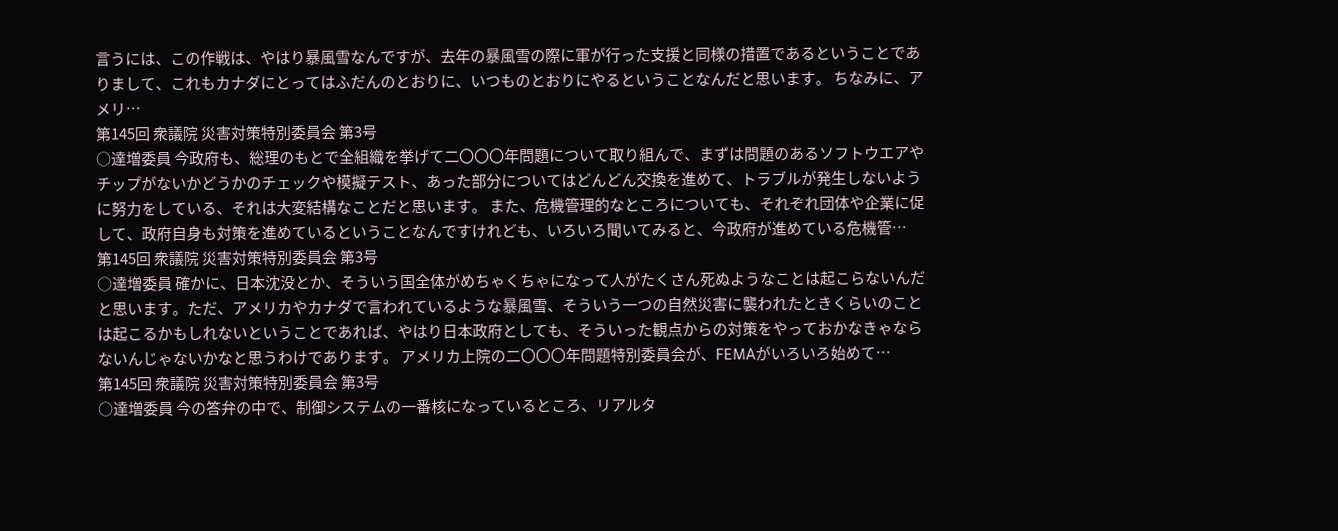言うには、この作戦は、やはり暴風雪なんですが、去年の暴風雪の際に軍が行った支援と同様の措置であるということでありまして、これもカナダにとってはふだんのとおりに、いつものとおりにやるということなんだと思います。 ちなみに、アメリ…
第145回 衆議院 災害対策特別委員会 第3号
○達増委員 今政府も、総理のもとで全組織を挙げて二〇〇〇年問題について取り組んで、まずは問題のあるソフトウエアやチップがないかどうかのチェックや模擬テスト、あった部分についてはどんどん交換を進めて、トラブルが発生しないように努力をしている、それは大変結構なことだと思います。 また、危機管理的なところについても、それぞれ団体や企業に促して、政府自身も対策を進めているということなんですけれども、いろいろ聞いてみると、今政府が進めている危機管…
第145回 衆議院 災害対策特別委員会 第3号
○達増委員 確かに、日本沈没とか、そういう国全体がめちゃくちゃになって人がたくさん死ぬようなことは起こらないんだと思います。ただ、アメリカやカナダで言われているような暴風雪、そういう一つの自然災害に襲われたときくらいのことは起こるかもしれないということであれば、やはり日本政府としても、そういった観点からの対策をやっておかなきゃならないんじゃないかなと思うわけであります。 アメリカ上院の二〇〇〇年問題特別委員会が、FEMAがいろいろ始めて…
第145回 衆議院 災害対策特別委員会 第3号
○達増委員 今の答弁の中で、制御システムの一番核になっているところ、リアルタ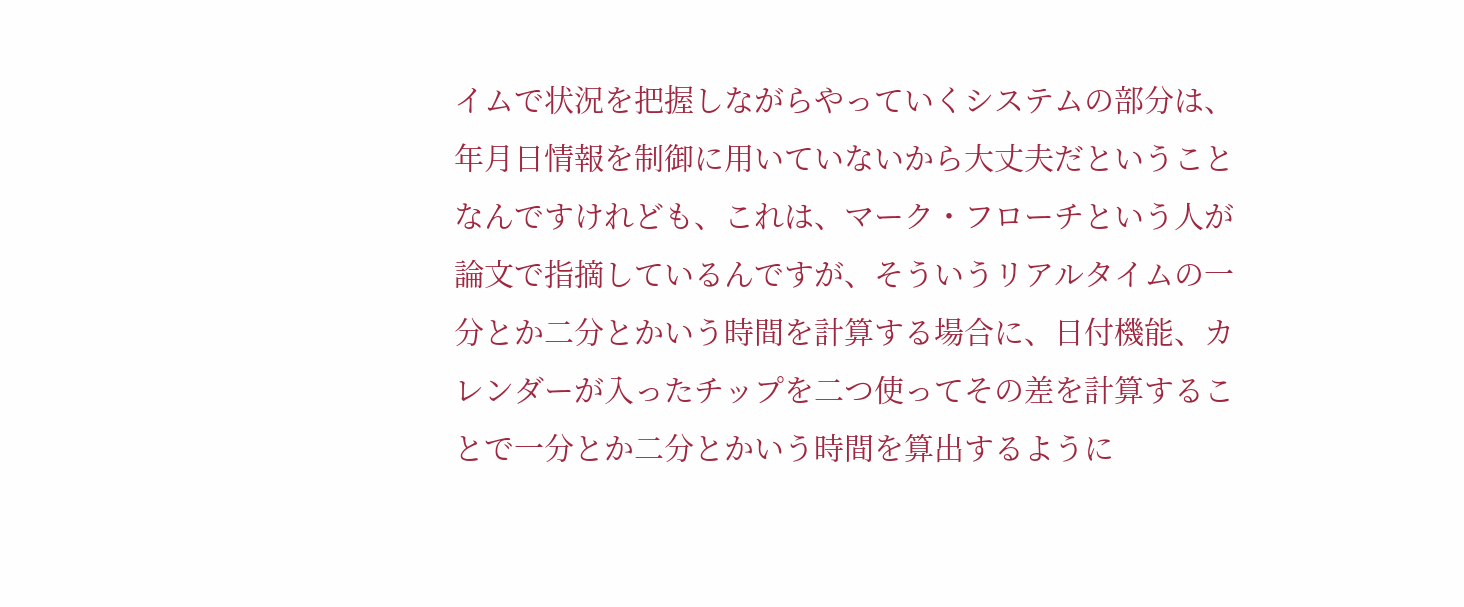イムで状況を把握しながらやっていくシステムの部分は、年月日情報を制御に用いていないから大丈夫だということなんですけれども、これは、マーク・フローチという人が論文で指摘しているんですが、そういうリアルタイムの一分とか二分とかいう時間を計算する場合に、日付機能、カレンダーが入ったチップを二つ使ってその差を計算することで一分とか二分とかいう時間を算出するように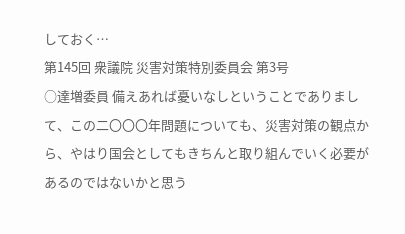しておく…
第145回 衆議院 災害対策特別委員会 第3号
○達増委員 備えあれば憂いなしということでありまして、この二〇〇〇年問題についても、災害対策の観点から、やはり国会としてもきちんと取り組んでいく必要があるのではないかと思う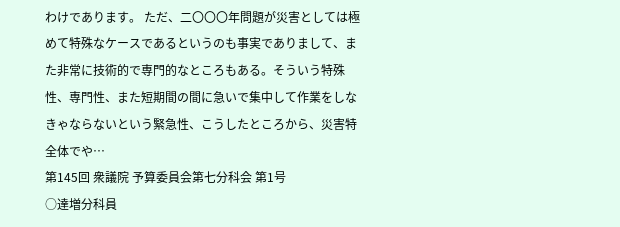わけであります。 ただ、二〇〇〇年問題が災害としては極めて特殊なケースであるというのも事実でありまして、また非常に技術的で専門的なところもある。そういう特殊性、専門性、また短期間の間に急いで集中して作業をしなきゃならないという緊急性、こうしたところから、災害特全体でや…
第145回 衆議院 予算委員会第七分科会 第1号
○達増分科員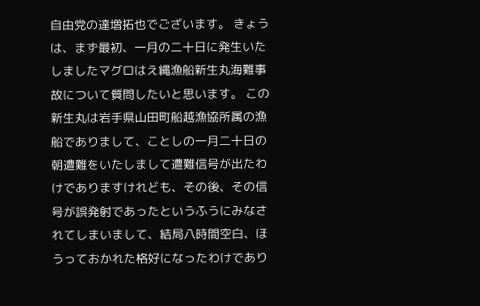自由党の達増拓也でございます。 きょうは、まず最初、一月の二十日に発生いたしましたマグロはえ縄漁船新生丸海難事故について質問したいと思います。 この新生丸は岩手県山田町船越漁協所属の漁船でありまして、ことしの一月二十日の朝遭難をいたしまして遭難信号が出たわけでありますけれども、その後、その信号が誤発射であったというふうにみなされてしまいまして、結局八時間空白、ほうっておかれた格好になったわけであり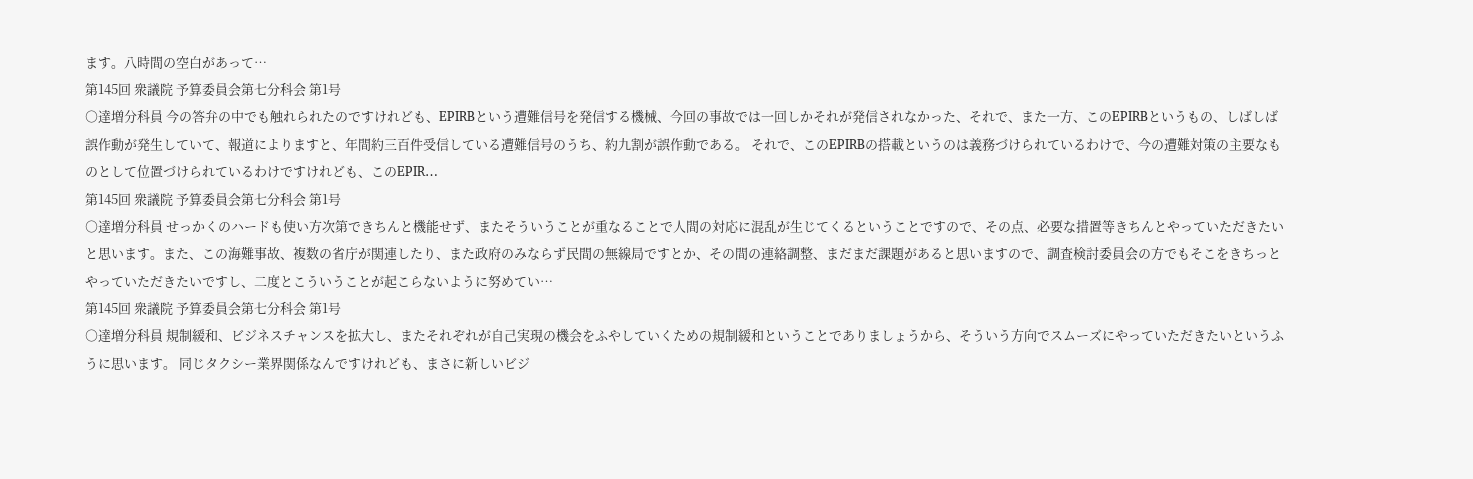ます。八時間の空白があって…
第145回 衆議院 予算委員会第七分科会 第1号
○達増分科員 今の答弁の中でも触れられたのですけれども、EPIRBという遭難信号を発信する機械、今回の事故では一回しかそれが発信されなかった、それで、また一方、このEPIRBというもの、しばしば誤作動が発生していて、報道によりますと、年間約三百件受信している遭難信号のうち、約九割が誤作動である。 それで、このEPIRBの搭載というのは義務づけられているわけで、今の遭難対策の主要なものとして位置づけられているわけですけれども、このEPIR…
第145回 衆議院 予算委員会第七分科会 第1号
○達増分科員 せっかくのハードも使い方次第できちんと機能せず、またそういうことが重なることで人間の対応に混乱が生じてくるということですので、その点、必要な措置等きちんとやっていただきたいと思います。また、この海難事故、複数の省庁が関連したり、また政府のみならず民間の無線局ですとか、その間の連絡調整、まだまだ課題があると思いますので、調査検討委員会の方でもそこをきちっとやっていただきたいですし、二度とこういうことが起こらないように努めてい…
第145回 衆議院 予算委員会第七分科会 第1号
○達増分科員 規制緩和、ビジネスチャンスを拡大し、またそれぞれが自己実現の機会をふやしていくための規制緩和ということでありましょうから、そういう方向でスムーズにやっていただきたいというふうに思います。 同じタクシー業界関係なんですけれども、まさに新しいビジ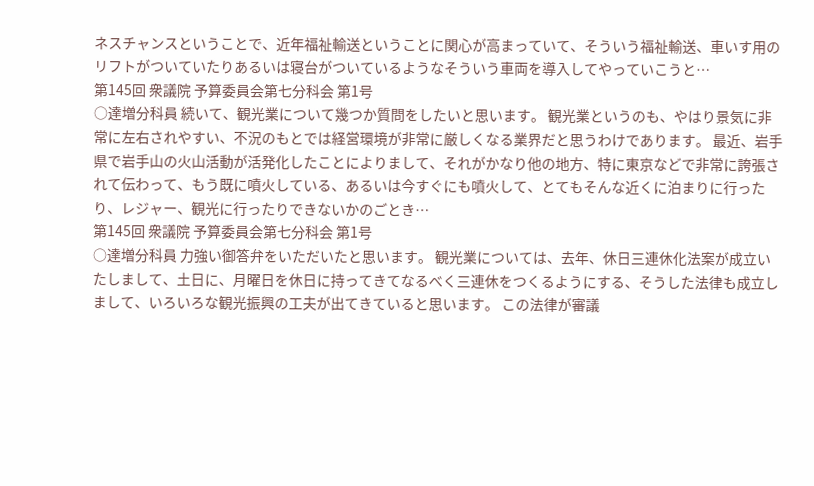ネスチャンスということで、近年福祉輸送ということに関心が高まっていて、そういう福祉輸送、車いす用のリフトがついていたりあるいは寝台がついているようなそういう車両を導入してやっていこうと…
第145回 衆議院 予算委員会第七分科会 第1号
○達増分科員 続いて、観光業について幾つか質問をしたいと思います。 観光業というのも、やはり景気に非常に左右されやすい、不況のもとでは経営環境が非常に厳しくなる業界だと思うわけであります。 最近、岩手県で岩手山の火山活動が活発化したことによりまして、それがかなり他の地方、特に東京などで非常に誇張されて伝わって、もう既に噴火している、あるいは今すぐにも噴火して、とてもそんな近くに泊まりに行ったり、レジャー、観光に行ったりできないかのごとき…
第145回 衆議院 予算委員会第七分科会 第1号
○達増分科員 力強い御答弁をいただいたと思います。 観光業については、去年、休日三連休化法案が成立いたしまして、土日に、月曜日を休日に持ってきてなるべく三連休をつくるようにする、そうした法律も成立しまして、いろいろな観光振興の工夫が出てきていると思います。 この法律が審議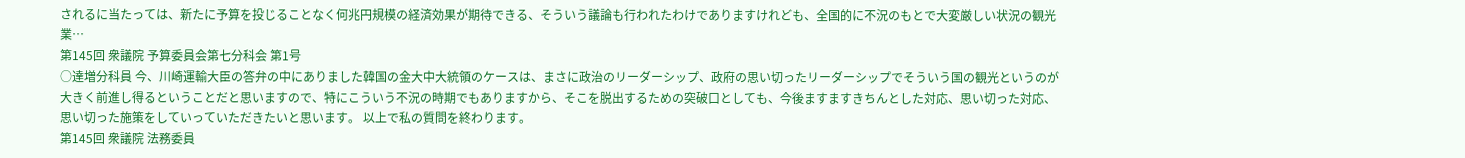されるに当たっては、新たに予算を投じることなく何兆円規模の経済効果が期待できる、そういう議論も行われたわけでありますけれども、全国的に不況のもとで大変厳しい状況の観光業…
第145回 衆議院 予算委員会第七分科会 第1号
○達増分科員 今、川崎運輸大臣の答弁の中にありました韓国の金大中大統領のケースは、まさに政治のリーダーシップ、政府の思い切ったリーダーシップでそういう国の観光というのが大きく前進し得るということだと思いますので、特にこういう不況の時期でもありますから、そこを脱出するための突破口としても、今後ますますきちんとした対応、思い切った対応、思い切った施策をしていっていただきたいと思います。 以上で私の質問を終わります。
第145回 衆議院 法務委員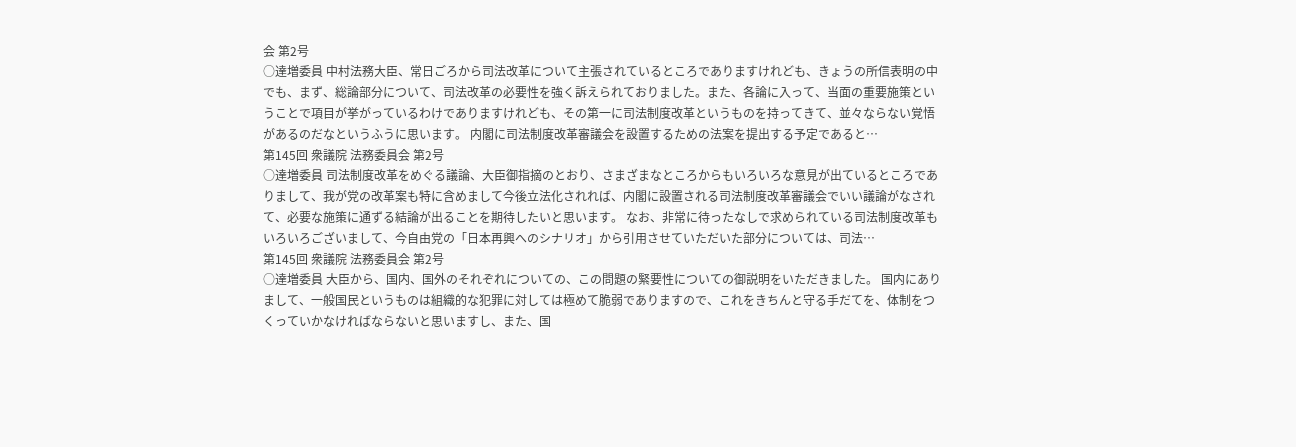会 第2号
○達増委員 中村法務大臣、常日ごろから司法改革について主張されているところでありますけれども、きょうの所信表明の中でも、まず、総論部分について、司法改革の必要性を強く訴えられておりました。また、各論に入って、当面の重要施策ということで項目が挙がっているわけでありますけれども、その第一に司法制度改革というものを持ってきて、並々ならない覚悟があるのだなというふうに思います。 内閣に司法制度改革審議会を設置するための法案を提出する予定であると…
第145回 衆議院 法務委員会 第2号
○達増委員 司法制度改革をめぐる議論、大臣御指摘のとおり、さまざまなところからもいろいろな意見が出ているところでありまして、我が党の改革案も特に含めまして今後立法化されれば、内閣に設置される司法制度改革審議会でいい議論がなされて、必要な施策に通ずる結論が出ることを期待したいと思います。 なお、非常に待ったなしで求められている司法制度改革もいろいろございまして、今自由党の「日本再興へのシナリオ」から引用させていただいた部分については、司法…
第145回 衆議院 法務委員会 第2号
○達増委員 大臣から、国内、国外のそれぞれについての、この問題の緊要性についての御説明をいただきました。 国内にありまして、一般国民というものは組織的な犯罪に対しては極めて脆弱でありますので、これをきちんと守る手だてを、体制をつくっていかなければならないと思いますし、また、国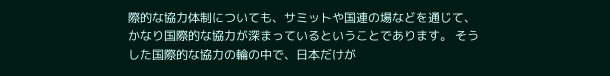際的な協力体制についても、サミットや国連の場などを通じて、かなり国際的な協力が深まっているということであります。 そうした国際的な協力の輪の中で、日本だけが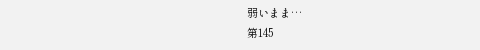弱いまま…
第145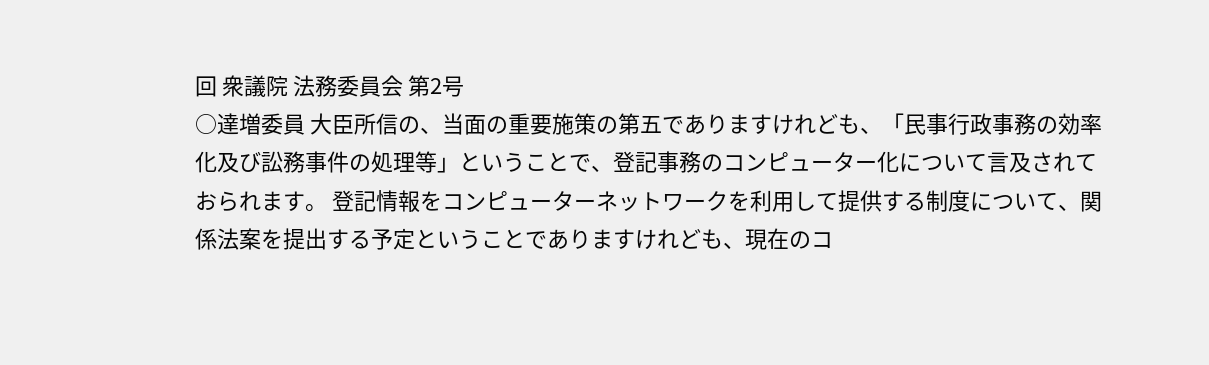回 衆議院 法務委員会 第2号
○達増委員 大臣所信の、当面の重要施策の第五でありますけれども、「民事行政事務の効率化及び訟務事件の処理等」ということで、登記事務のコンピューター化について言及されておられます。 登記情報をコンピューターネットワークを利用して提供する制度について、関係法案を提出する予定ということでありますけれども、現在のコ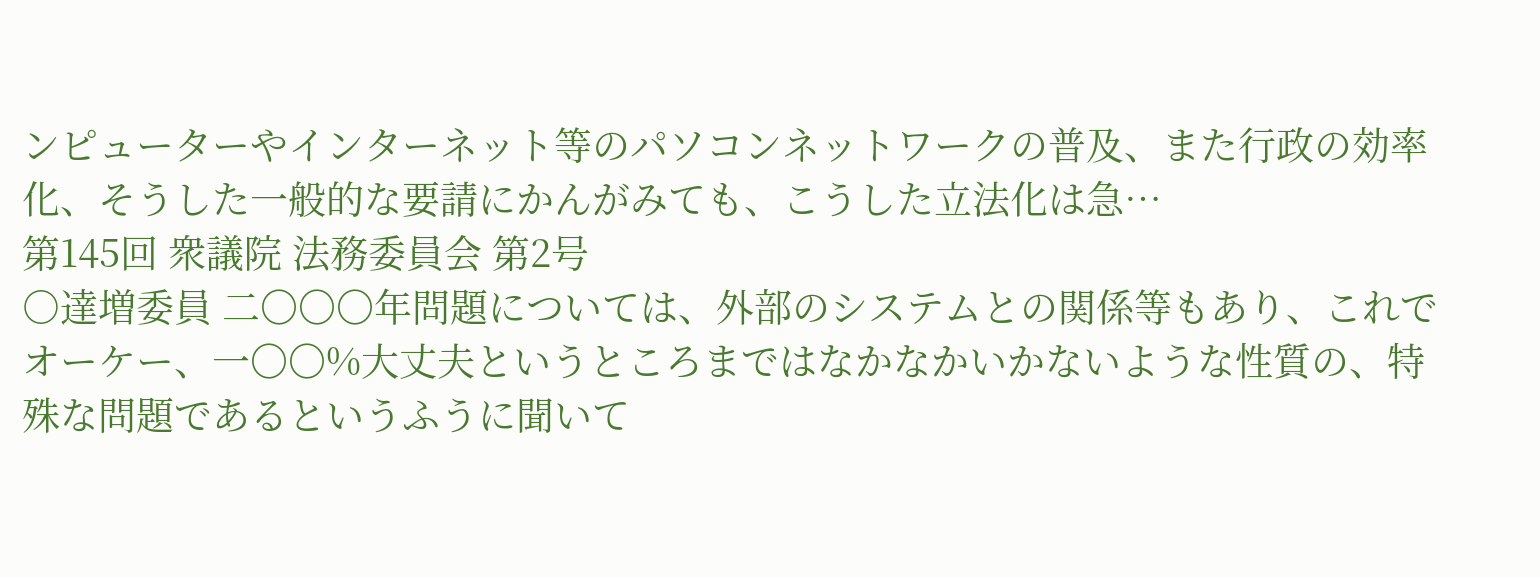ンピューターやインターネット等のパソコンネットワークの普及、また行政の効率化、そうした一般的な要請にかんがみても、こうした立法化は急…
第145回 衆議院 法務委員会 第2号
○達増委員 二〇〇〇年問題については、外部のシステムとの関係等もあり、これでオーケー、一〇〇%大丈夫というところまではなかなかいかないような性質の、特殊な問題であるというふうに聞いて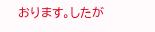おります。したが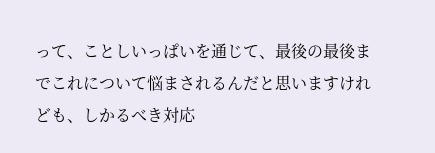って、ことしいっぱいを通じて、最後の最後までこれについて悩まされるんだと思いますけれども、しかるべき対応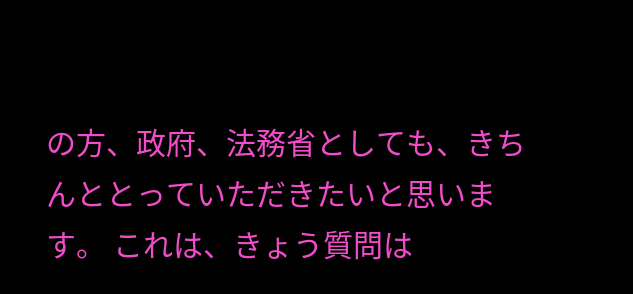の方、政府、法務省としても、きちんととっていただきたいと思います。 これは、きょう質問は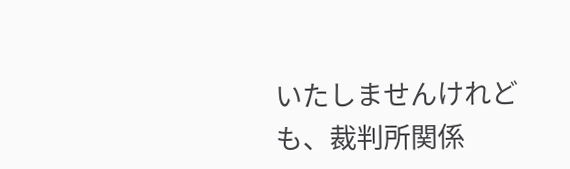いたしませんけれども、裁判所関係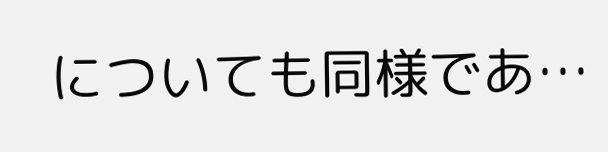についても同様であ…